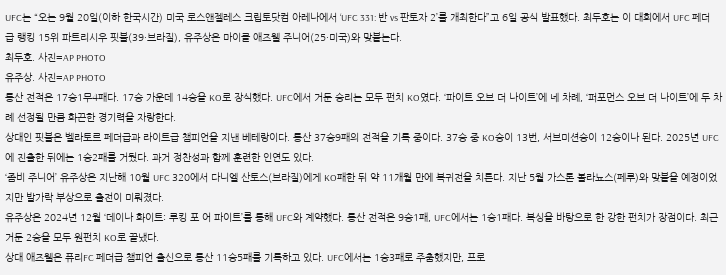UFC는 “오는 9월 20일(이하 한국시간) 미국 로스앤젤레스 크립토닷컴 아레나에서 ‘UFC 331: 반 vs 판토자 2’를 개최한다”고 6일 공식 발표했다. 최두호는 이 대회에서 UFC 페더급 랭킹 15위 파트리시우 핏불(39·브라질), 유주상은 마이클 애즈웰 주니어(25·미국)와 맞붙는다.
최두호. 사진=AP PHOTO
유주상. 사진=AP PHOTO
통산 전적은 17승1무4패다. 17승 가운데 14승을 KO로 장식했다. UFC에서 거둔 승리는 모두 펀치 KO였다. ‘파이트 오브 더 나이트’에 네 차례, ‘퍼포먼스 오브 더 나이트’에 두 차례 선정될 만큼 화끈한 경기력을 자랑한다.
상대인 핏불은 벨라토르 페더급과 라이트급 챔피언을 지낸 베테랑이다. 통산 37승9패의 전적을 기록 중이다. 37승 중 KO승이 13번, 서브미션승이 12승이나 된다. 2025년 UFC에 진출한 뒤에는 1승2패를 거뒀다. 과거 정찬성과 함께 훈련한 인연도 있다.
‘좀비 주니어’ 유주상은 지난해 10월 UFC 320에서 다니엘 산토스(브라질)에게 KO패한 뒤 약 11개월 만에 복귀전을 치른다. 지난 5월 가스톤 볼라뇨스(페루)와 맞붙을 예정이었지만 발가락 부상으로 출전이 미뤄졌다.
유주상은 2024년 12월 ‘데이나 화이트: 루킹 포 어 파이트’를 통해 UFC와 계약했다. 통산 전적은 9승1패, UFC에서는 1승1패다. 복싱을 바탕으로 한 강한 펀치가 장점이다. 최근 거둔 2승을 모두 원펀치 KO로 끝냈다.
상대 애즈웰은 퓨리FC 페더급 챔피언 출신으로 통산 11승5패를 기록하고 있다. UFC에서는 1승3패로 주춤했지만, 프로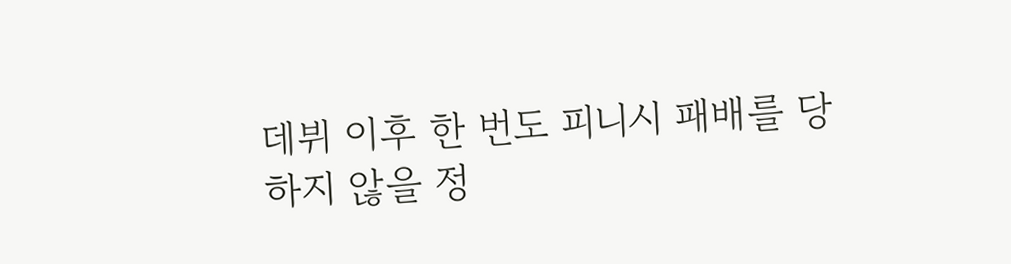데뷔 이후 한 번도 피니시 패배를 당하지 않을 정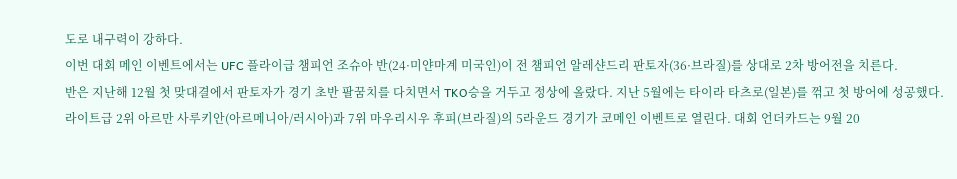도로 내구력이 강하다.
이번 대회 메인 이벤트에서는 UFC 플라이급 챔피언 조슈아 반(24·미얀마계 미국인)이 전 챔피언 알레샨드리 판토자(36·브라질)를 상대로 2차 방어전을 치른다.
반은 지난해 12월 첫 맞대결에서 판토자가 경기 초반 팔꿈치를 다치면서 TKO승을 거두고 정상에 올랐다. 지난 5월에는 타이라 타츠로(일본)를 꺾고 첫 방어에 성공했다.
라이트급 2위 아르만 사루키안(아르메니아/러시아)과 7위 마우리시우 후피(브라질)의 5라운드 경기가 코메인 이벤트로 열린다. 대회 언더카드는 9월 20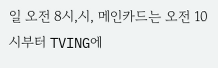일 오전 8시,시, 메인카드는 오전 10시부터 TVING에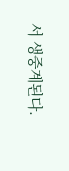서 생중계된다.